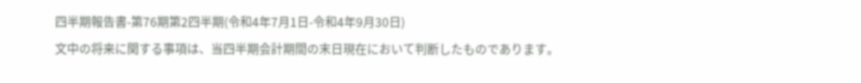四半期報告書-第76期第2四半期(令和4年7月1日-令和4年9月30日)
文中の将来に関する事項は、当四半期会計期間の末日現在において判断したものであります。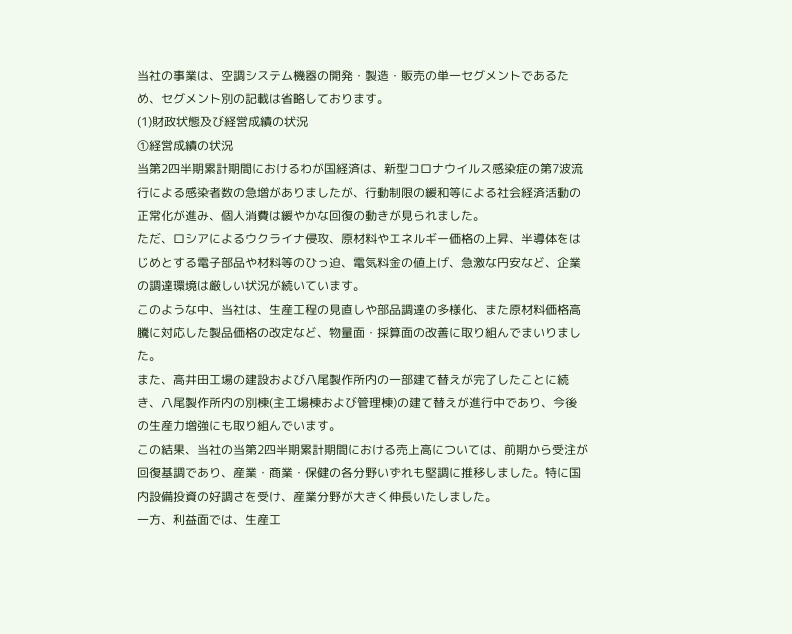当社の事業は、空調システム機器の開発・製造・販売の単一セグメントであるため、セグメント別の記載は省略しております。
(1)財政状態及び経営成績の状況
①経営成績の状況
当第2四半期累計期間におけるわが国経済は、新型コロナウイルス感染症の第7波流行による感染者数の急増がありましたが、行動制限の緩和等による社会経済活動の正常化が進み、個人消費は緩やかな回復の動きが見られました。
ただ、ロシアによるウクライナ侵攻、原材料やエネルギー価格の上昇、半導体をはじめとする電子部品や材料等のひっ迫、電気料金の値上げ、急激な円安など、企業の調達環境は厳しい状況が続いています。
このような中、当社は、生産工程の見直しや部品調達の多様化、また原材料価格高騰に対応した製品価格の改定など、物量面・採算面の改善に取り組んでまいりました。
また、高井田工場の建設および八尾製作所内の一部建て替えが完了したことに続き、八尾製作所内の別棟(主工場棟および管理棟)の建て替えが進行中であり、今後の生産力増強にも取り組んでいます。
この結果、当社の当第2四半期累計期間における売上高については、前期から受注が回復基調であり、産業・商業・保健の各分野いずれも堅調に推移しました。特に国内設備投資の好調さを受け、産業分野が大きく伸長いたしました。
一方、利益面では、生産工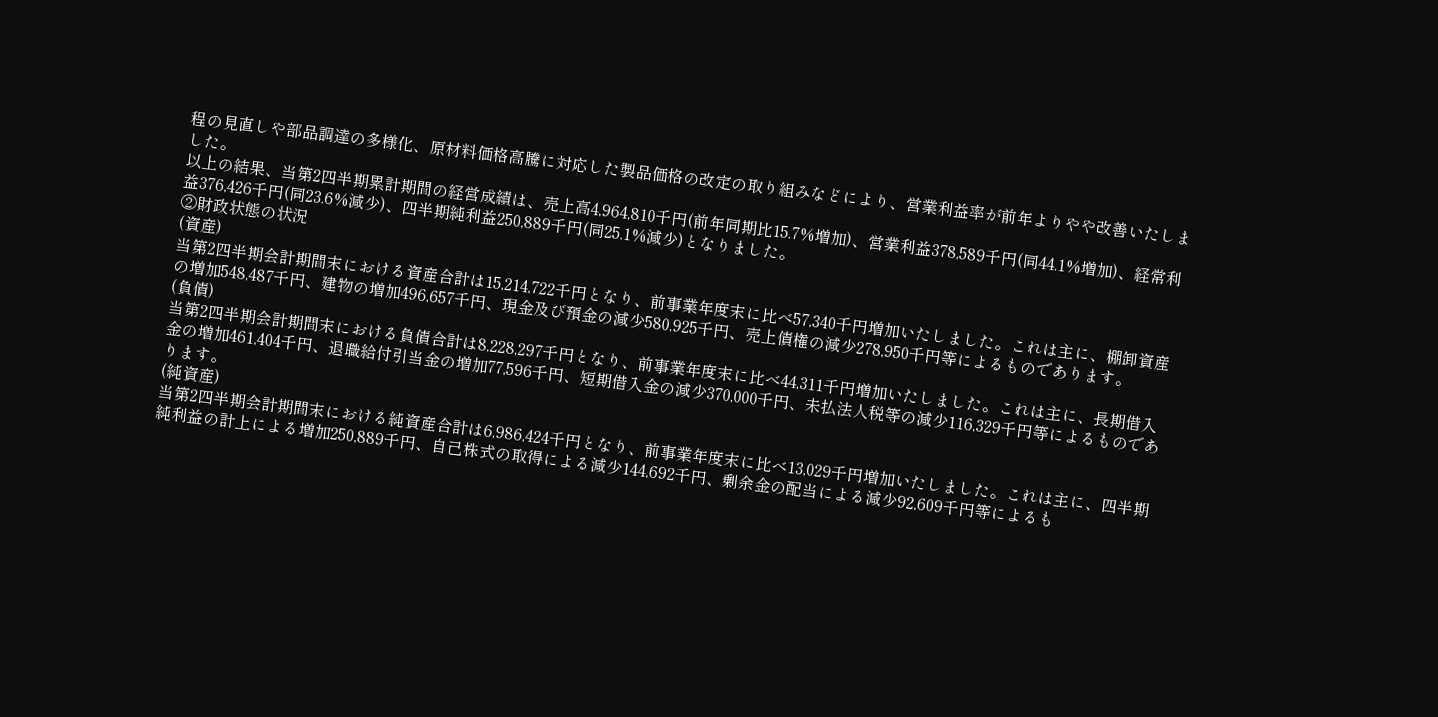程の見直しや部品調達の多様化、原材料価格高騰に対応した製品価格の改定の取り組みなどにより、営業利益率が前年よりやや改善いたしました。
以上の結果、当第2四半期累計期間の経営成績は、売上高4,964,810千円(前年同期比15.7%増加)、営業利益378,589千円(同44.1%増加)、経常利益376,426千円(同23.6%減少)、四半期純利益250,889千円(同25.1%減少)となりました。
②財政状態の状況
(資産)
当第2四半期会計期間末における資産合計は15,214,722千円となり、前事業年度末に比べ57,340千円増加いたしました。これは主に、棚卸資産の増加548,487千円、建物の増加496,657千円、現金及び預金の減少580,925千円、売上債権の減少278,950千円等によるものであります。
(負債)
当第2四半期会計期間末における負債合計は8,228,297千円となり、前事業年度末に比べ44,311千円増加いたしました。これは主に、長期借入金の増加461,404千円、退職給付引当金の増加77,596千円、短期借入金の減少370,000千円、未払法人税等の減少116,329千円等によるものであります。
(純資産)
当第2四半期会計期間末における純資産合計は6,986,424千円となり、前事業年度末に比べ13,029千円増加いたしました。これは主に、四半期純利益の計上による増加250,889千円、自己株式の取得による減少144,692千円、剰余金の配当による減少92,609千円等によるも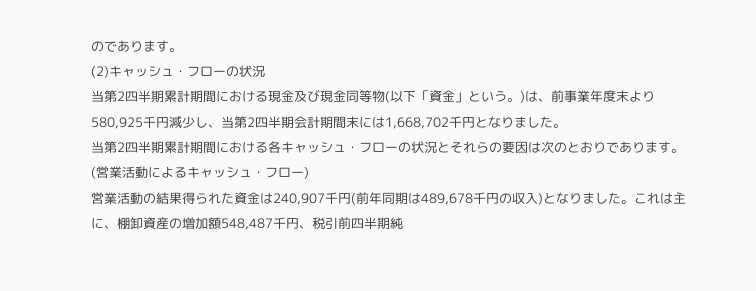のであります。
(2)キャッシュ・フローの状況
当第2四半期累計期間における現金及び現金同等物(以下「資金」という。)は、前事業年度末より580,925千円減少し、当第2四半期会計期間末には1,668,702千円となりました。
当第2四半期累計期間における各キャッシュ・フローの状況とそれらの要因は次のとおりであります。
(営業活動によるキャッシュ・フロー)
営業活動の結果得られた資金は240,907千円(前年同期は489,678千円の収入)となりました。これは主に、棚卸資産の増加額548,487千円、税引前四半期純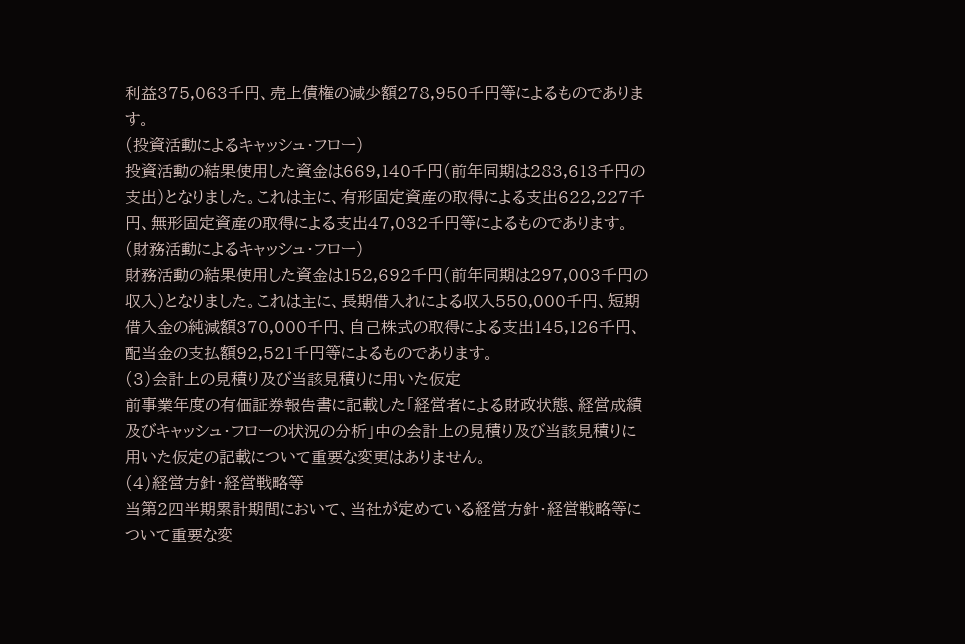利益375,063千円、売上債権の減少額278,950千円等によるものであります。
(投資活動によるキャッシュ・フロー)
投資活動の結果使用した資金は669,140千円(前年同期は283,613千円の支出)となりました。これは主に、有形固定資産の取得による支出622,227千円、無形固定資産の取得による支出47,032千円等によるものであります。
(財務活動によるキャッシュ・フロー)
財務活動の結果使用した資金は152,692千円(前年同期は297,003千円の収入)となりました。これは主に、長期借入れによる収入550,000千円、短期借入金の純減額370,000千円、自己株式の取得による支出145,126千円、配当金の支払額92,521千円等によるものであります。
(3)会計上の見積り及び当該見積りに用いた仮定
前事業年度の有価証券報告書に記載した「経営者による財政状態、経営成績及びキャッシュ・フローの状況の分析」中の会計上の見積り及び当該見積りに用いた仮定の記載について重要な変更はありません。
(4)経営方針・経営戦略等
当第2四半期累計期間において、当社が定めている経営方針・経営戦略等について重要な変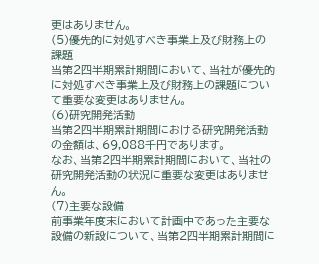更はありません。
(5)優先的に対処すべき事業上及び財務上の課題
当第2四半期累計期間において、当社が優先的に対処すべき事業上及び財務上の課題について重要な変更はありません。
(6)研究開発活動
当第2四半期累計期間における研究開発活動の金額は、69,088千円であります。
なお、当第2四半期累計期間において、当社の研究開発活動の状況に重要な変更はありません。
(7)主要な設備
前事業年度末において計画中であった主要な設備の新設について、当第2四半期累計期間に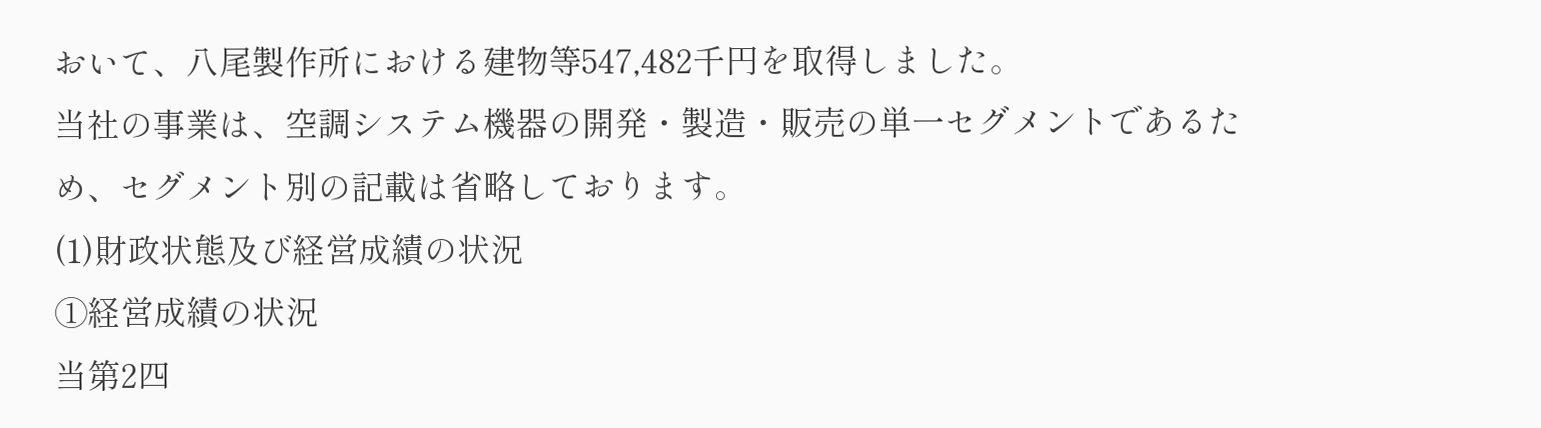おいて、八尾製作所における建物等547,482千円を取得しました。
当社の事業は、空調システム機器の開発・製造・販売の単一セグメントであるため、セグメント別の記載は省略しております。
(1)財政状態及び経営成績の状況
①経営成績の状況
当第2四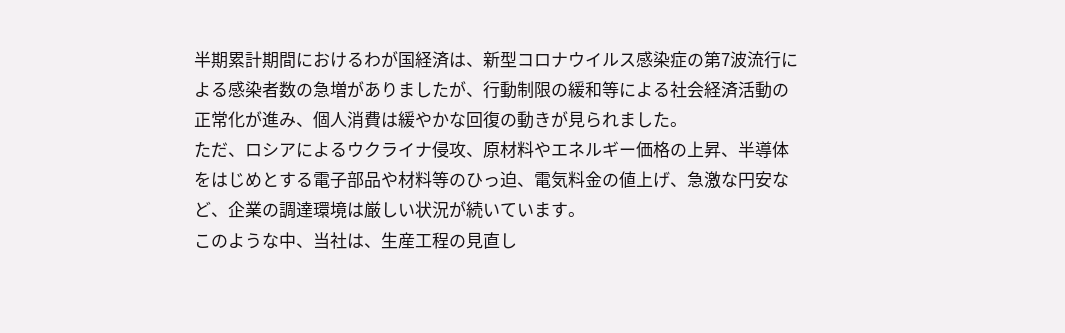半期累計期間におけるわが国経済は、新型コロナウイルス感染症の第7波流行による感染者数の急増がありましたが、行動制限の緩和等による社会経済活動の正常化が進み、個人消費は緩やかな回復の動きが見られました。
ただ、ロシアによるウクライナ侵攻、原材料やエネルギー価格の上昇、半導体をはじめとする電子部品や材料等のひっ迫、電気料金の値上げ、急激な円安など、企業の調達環境は厳しい状況が続いています。
このような中、当社は、生産工程の見直し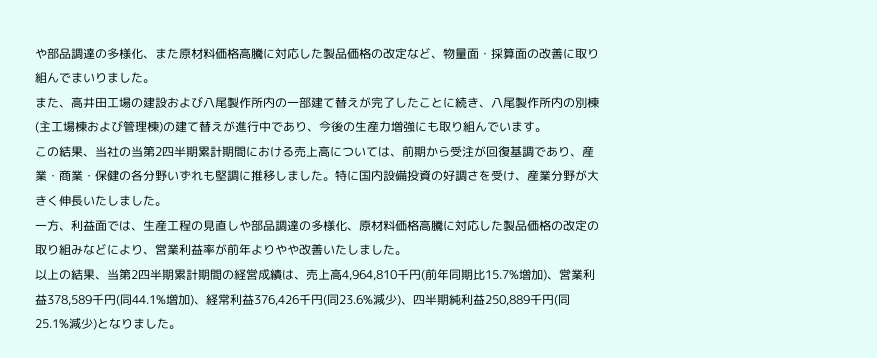や部品調達の多様化、また原材料価格高騰に対応した製品価格の改定など、物量面・採算面の改善に取り組んでまいりました。
また、高井田工場の建設および八尾製作所内の一部建て替えが完了したことに続き、八尾製作所内の別棟(主工場棟および管理棟)の建て替えが進行中であり、今後の生産力増強にも取り組んでいます。
この結果、当社の当第2四半期累計期間における売上高については、前期から受注が回復基調であり、産業・商業・保健の各分野いずれも堅調に推移しました。特に国内設備投資の好調さを受け、産業分野が大きく伸長いたしました。
一方、利益面では、生産工程の見直しや部品調達の多様化、原材料価格高騰に対応した製品価格の改定の取り組みなどにより、営業利益率が前年よりやや改善いたしました。
以上の結果、当第2四半期累計期間の経営成績は、売上高4,964,810千円(前年同期比15.7%増加)、営業利益378,589千円(同44.1%増加)、経常利益376,426千円(同23.6%減少)、四半期純利益250,889千円(同25.1%減少)となりました。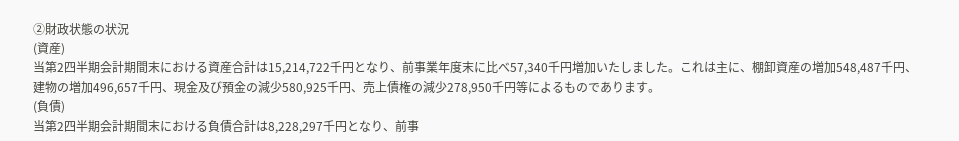②財政状態の状況
(資産)
当第2四半期会計期間末における資産合計は15,214,722千円となり、前事業年度末に比べ57,340千円増加いたしました。これは主に、棚卸資産の増加548,487千円、建物の増加496,657千円、現金及び預金の減少580,925千円、売上債権の減少278,950千円等によるものであります。
(負債)
当第2四半期会計期間末における負債合計は8,228,297千円となり、前事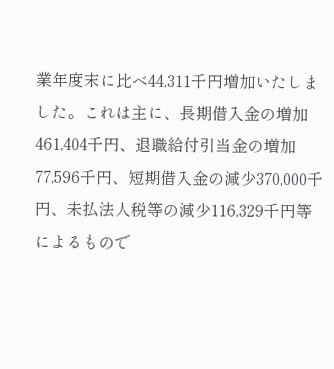業年度末に比べ44,311千円増加いたしました。これは主に、長期借入金の増加461,404千円、退職給付引当金の増加77,596千円、短期借入金の減少370,000千円、未払法人税等の減少116,329千円等によるもので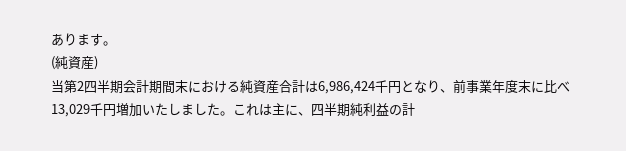あります。
(純資産)
当第2四半期会計期間末における純資産合計は6,986,424千円となり、前事業年度末に比べ13,029千円増加いたしました。これは主に、四半期純利益の計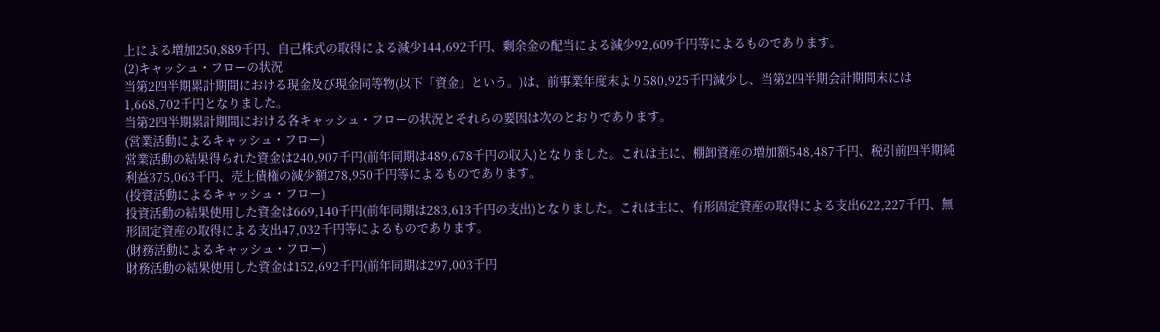上による増加250,889千円、自己株式の取得による減少144,692千円、剰余金の配当による減少92,609千円等によるものであります。
(2)キャッシュ・フローの状況
当第2四半期累計期間における現金及び現金同等物(以下「資金」という。)は、前事業年度末より580,925千円減少し、当第2四半期会計期間末には1,668,702千円となりました。
当第2四半期累計期間における各キャッシュ・フローの状況とそれらの要因は次のとおりであります。
(営業活動によるキャッシュ・フロー)
営業活動の結果得られた資金は240,907千円(前年同期は489,678千円の収入)となりました。これは主に、棚卸資産の増加額548,487千円、税引前四半期純利益375,063千円、売上債権の減少額278,950千円等によるものであります。
(投資活動によるキャッシュ・フロー)
投資活動の結果使用した資金は669,140千円(前年同期は283,613千円の支出)となりました。これは主に、有形固定資産の取得による支出622,227千円、無形固定資産の取得による支出47,032千円等によるものであります。
(財務活動によるキャッシュ・フロー)
財務活動の結果使用した資金は152,692千円(前年同期は297,003千円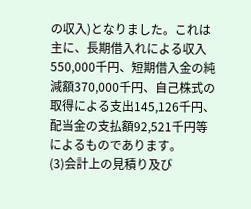の収入)となりました。これは主に、長期借入れによる収入550,000千円、短期借入金の純減額370,000千円、自己株式の取得による支出145,126千円、配当金の支払額92,521千円等によるものであります。
(3)会計上の見積り及び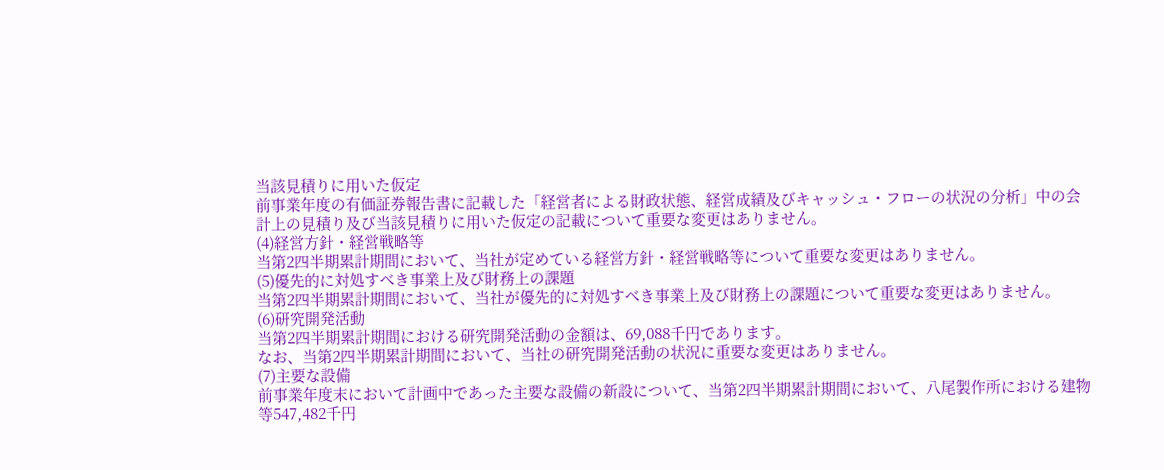当該見積りに用いた仮定
前事業年度の有価証券報告書に記載した「経営者による財政状態、経営成績及びキャッシュ・フローの状況の分析」中の会計上の見積り及び当該見積りに用いた仮定の記載について重要な変更はありません。
(4)経営方針・経営戦略等
当第2四半期累計期間において、当社が定めている経営方針・経営戦略等について重要な変更はありません。
(5)優先的に対処すべき事業上及び財務上の課題
当第2四半期累計期間において、当社が優先的に対処すべき事業上及び財務上の課題について重要な変更はありません。
(6)研究開発活動
当第2四半期累計期間における研究開発活動の金額は、69,088千円であります。
なお、当第2四半期累計期間において、当社の研究開発活動の状況に重要な変更はありません。
(7)主要な設備
前事業年度末において計画中であった主要な設備の新設について、当第2四半期累計期間において、八尾製作所における建物等547,482千円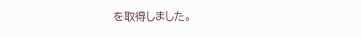を取得しました。